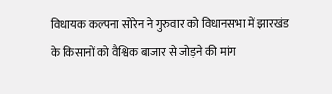विधायक कल्पना सोरेन ने गुरुवार को विधानसभा में झारखंड के किसानों को वैश्विक बाजार से जोड़ने की मांग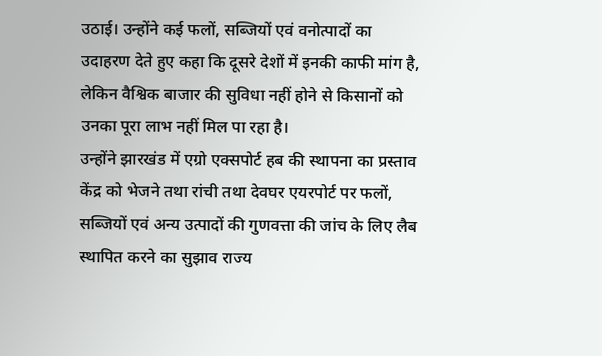उठाई। उन्होंने कई फलों, सब्जियों एवं वनोत्पादों का उदाहरण देते हुए कहा कि दूसरे देशों में इनकी काफी मांग है, लेकिन वैश्विक बाजार की सुविधा नहीं होने से किसानों को उनका पूरा लाभ नहीं मिल पा रहा है।
उन्होंने झारखंड में एग्रो एक्सपोर्ट हब की स्थापना का प्रस्ताव केंद्र को भेजने तथा रांची तथा देवघर एयरपोर्ट पर फलों, सब्जियों एवं अन्य उत्पादों की गुणवत्ता की जांच के लिए लैब स्थापित करने का सुझाव राज्य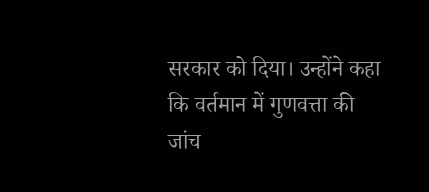सरकार को दिया। उन्होंने कहा कि वर्तमान में गुणवत्ता की जांच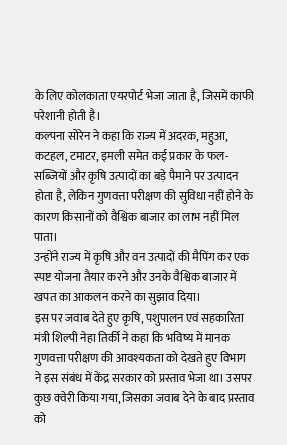के लिए कोलकाता एयरपोर्ट भेजा जाता है, जिसमें काफी परेशानी होती है।
कल्पना सोरेन ने कहा कि राज्य में अदरक, महुआ, कटहल, टमाटर, इमली समेत कई प्रकार के फल-सब्जियों और कृषि उत्पादों का बड़े पैमाने पर उत्पादन होता है, लेकिन गुणवत्ता परीक्षण की सुविधा नहीं होने के कारण किसानों को वैश्विक बाजार का लाभ नहीं मिल पाता।
उन्होंने राज्य में कृषि और वन उत्पादों की मैपिंग कर एक स्पष्ट योजना तैयार करने और उनके वैश्विक बाजार में खपत का आकलन करने का सुझाव दिया।
इस पर जवाब देते हुए कृषि, पशुपालन एवं सहकारिता मंत्री शिल्पी नेहा तिर्की ने कहा कि भविष्य में मानक गुणवत्ता परीक्षण की आवश्यकता को देखते हुए विभाग ने इस संबंध में केंद्र सरकार को प्रस्ताव भेजा था। उसपर कुछ क्वेरी किया गया, जिसका जवाब देने के बाद प्रस्ताव को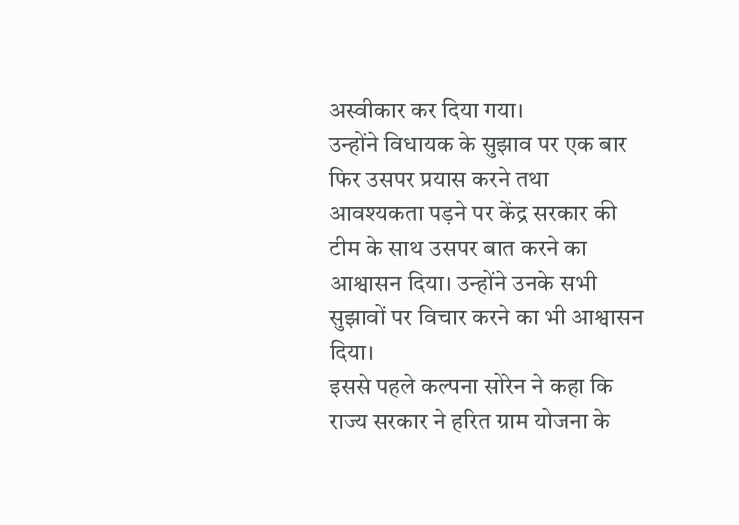अस्वीकार कर दिया गया।
उन्होंने विधायक के सुझाव पर एक बार फिर उसपर प्रयास करने तथा आवश्यकता पड़ने पर केंद्र सरकार की टीम के साथ उसपर बात करने का आश्वासन दिया। उन्होंने उनके सभी सुझावों पर विचार करने का भी आश्वासन दिया।
इससे पहले कल्पना सोरेन ने कहा कि राज्य सरकार ने हरित ग्राम योजना के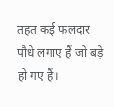तहत कई फलदार पौधे लगाए हैं जो बड़े हो गए हैं।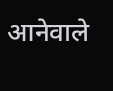आनेवाले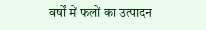वर्षों में फलों का उत्पादन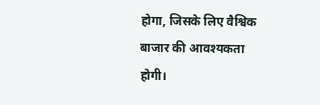होगा, जिसके लिए वैश्विक बाजार की आवश्यकता होगी।